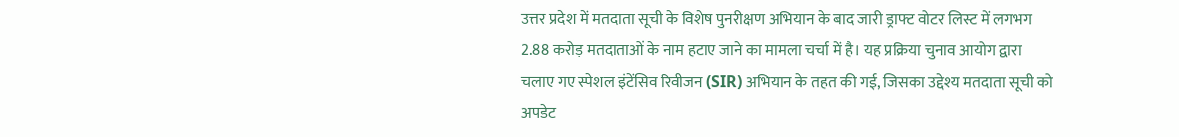उत्तर प्रदेश में मतदाता सूची के विशेष पुनरीक्षण अभियान के बाद जारी ड्राफ्ट वोटर लिस्ट में लगभग 2.88 करोड़ मतदाताओं के नाम हटाए जाने का मामला चर्चा में है। यह प्रक्रिया चुनाव आयोग द्वारा चलाए गए स्पेशल इंटेंसिव रिवीजन (SIR) अभियान के तहत की गई, जिसका उद्देश्य मतदाता सूची को अपडेट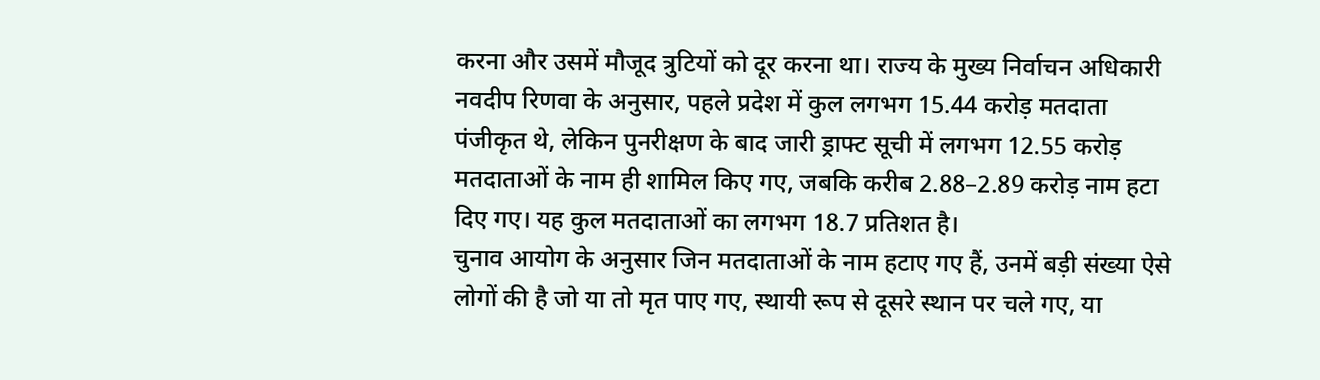करना और उसमें मौजूद त्रुटियों को दूर करना था। राज्य के मुख्य निर्वाचन अधिकारी नवदीप रिणवा के अनुसार, पहले प्रदेश में कुल लगभग 15.44 करोड़ मतदाता पंजीकृत थे, लेकिन पुनरीक्षण के बाद जारी ड्राफ्ट सूची में लगभग 12.55 करोड़ मतदाताओं के नाम ही शामिल किए गए, जबकि करीब 2.88–2.89 करोड़ नाम हटा दिए गए। यह कुल मतदाताओं का लगभग 18.7 प्रतिशत है।
चुनाव आयोग के अनुसार जिन मतदाताओं के नाम हटाए गए हैं, उनमें बड़ी संख्या ऐसे लोगों की है जो या तो मृत पाए गए, स्थायी रूप से दूसरे स्थान पर चले गए, या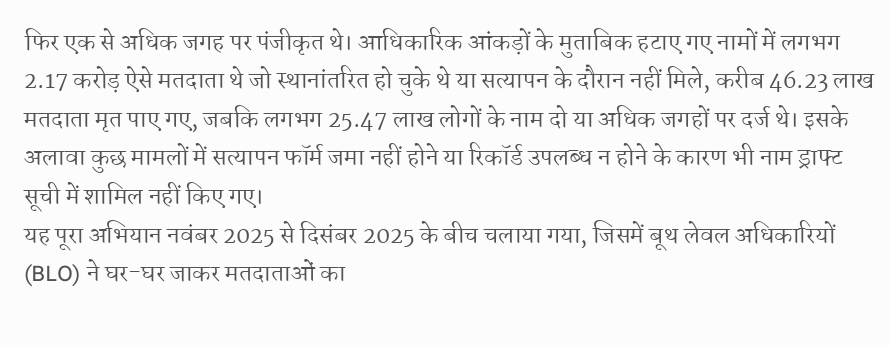फिर एक से अधिक जगह पर पंजीकृत थे। आधिकारिक आंकड़ों के मुताबिक हटाए गए नामों में लगभग 2.17 करोड़ ऐसे मतदाता थे जो स्थानांतरित हो चुके थे या सत्यापन के दौरान नहीं मिले, करीब 46.23 लाख मतदाता मृत पाए गए, जबकि लगभग 25.47 लाख लोगों के नाम दो या अधिक जगहों पर दर्ज थे। इसके अलावा कुछ मामलों में सत्यापन फॉर्म जमा नहीं होने या रिकॉर्ड उपलब्ध न होने के कारण भी नाम ड्राफ्ट सूची में शामिल नहीं किए गए।
यह पूरा अभियान नवंबर 2025 से दिसंबर 2025 के बीच चलाया गया, जिसमें बूथ लेवल अधिकारियों (BLO) ने घर-घर जाकर मतदाताओं का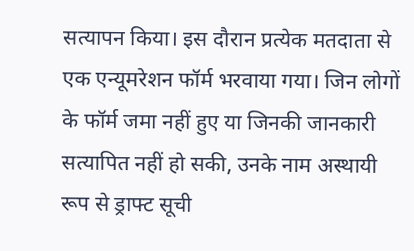सत्यापन किया। इस दौरान प्रत्येक मतदाता से एक एन्यूमरेशन फॉर्म भरवाया गया। जिन लोगों के फॉर्म जमा नहीं हुए या जिनकी जानकारी सत्यापित नहीं हो सकी, उनके नाम अस्थायी रूप से ड्राफ्ट सूची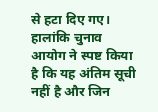से हटा दिए गए। हालांकि चुनाव आयोग ने स्पष्ट किया है कि यह अंतिम सूची नहीं है और जिन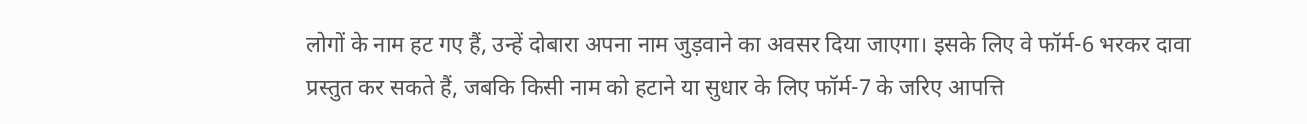लोगों के नाम हट गए हैं, उन्हें दोबारा अपना नाम जुड़वाने का अवसर दिया जाएगा। इसके लिए वे फॉर्म-6 भरकर दावा प्रस्तुत कर सकते हैं, जबकि किसी नाम को हटाने या सुधार के लिए फॉर्म-7 के जरिए आपत्ति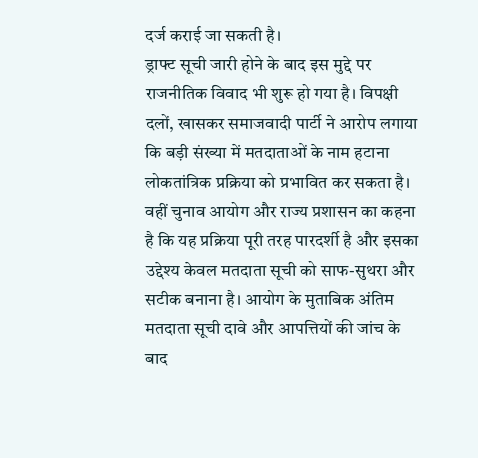दर्ज कराई जा सकती है।
ड्राफ्ट सूची जारी होने के बाद इस मुद्दे पर राजनीतिक विवाद भी शुरू हो गया है। विपक्षी दलों, खासकर समाजवादी पार्टी ने आरोप लगाया कि बड़ी संख्या में मतदाताओं के नाम हटाना लोकतांत्रिक प्रक्रिया को प्रभावित कर सकता है। वहीं चुनाव आयोग और राज्य प्रशासन का कहना है कि यह प्रक्रिया पूरी तरह पारदर्शी है और इसका उद्देश्य केवल मतदाता सूची को साफ-सुथरा और सटीक बनाना है। आयोग के मुताबिक अंतिम मतदाता सूची दावे और आपत्तियों की जांच के बाद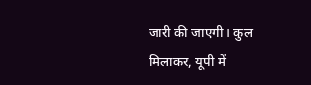जारी की जाएगी। कुल मिलाकर, यूपी में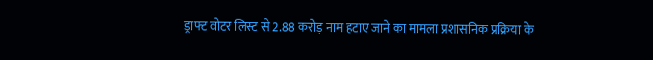ड्राफ्ट वोटर लिस्ट से 2.88 करोड़ नाम हटाए जाने का मामला प्रशासनिक प्रक्रिया के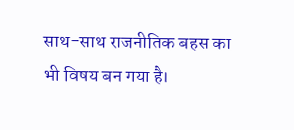साथ-साथ राजनीतिक बहस का भी विषय बन गया है।